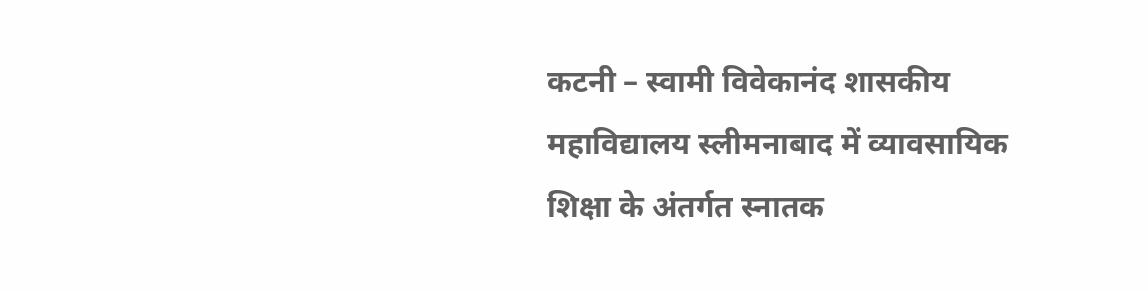कटनी – स्वामी विवेकानंद शासकीय महाविद्यालय स्लीमनाबाद में व्यावसायिक शिक्षा के अंतर्गत स्नातक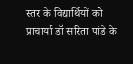स्तर के विद्यार्थियों को प्राचार्या डॉ सरिता पांडे के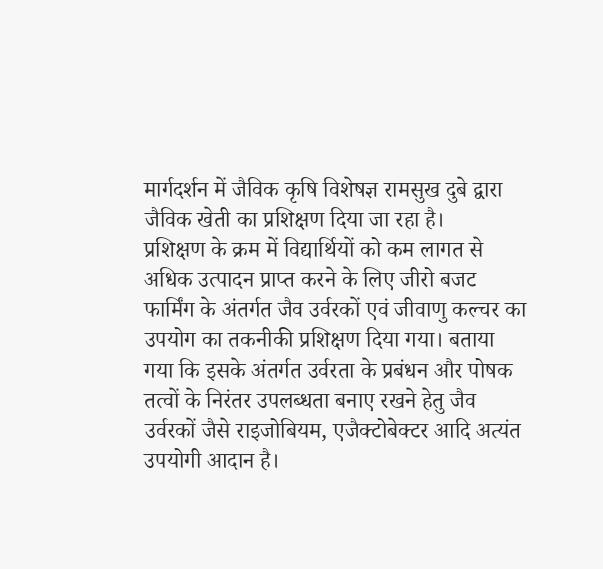मार्गदर्शन में जैविक कृषि विशेषज्ञ रामसुख दुबे द्वारा जैविक खेती का प्रशिक्षण दिया जा रहा है।
प्रशिक्षण के क्रम में विद्यार्थियों को कम लागत से अधिक उत्पादन प्राप्त करने के लिए जीरो बजट फार्मिंग के अंतर्गत जैव उर्वरकों एवं जीवाणु कल्चर का उपयोग का तकनीकी प्रशिक्षण दिया गया। बताया गया कि इसके अंतर्गत उर्वरता के प्रबंधन और पोषक तत्वों के निरंतर उपलब्धता बनाए रखने हेतु जैव उर्वरकों जैसे राइजोबियम, एजैक्टोबेक्टर आदि अत्यंत उपयोगी आदान है।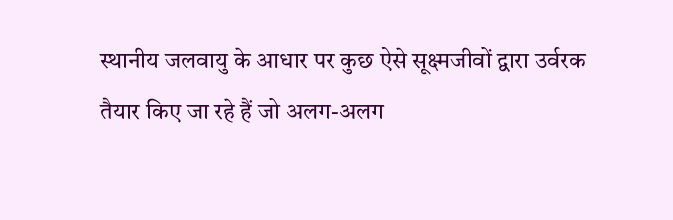स्थानीय जलवायु के आधार पर कुछ ऐसे सूक्ष्मजीवों द्वारा उर्वरक तैयार किए जा रहे हैं जो अलग-अलग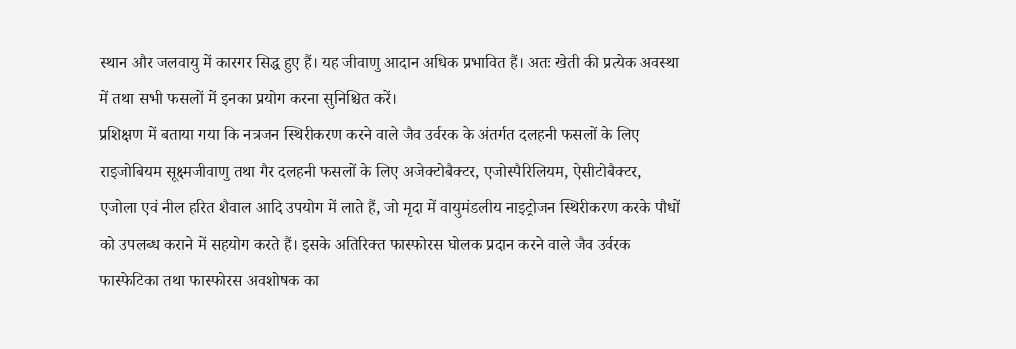स्थान और जलवायु में कारगर सिद्ध हुए हैं। यह जीवाणु आदान अधिक प्रभावित हैं। अतः खेती की प्रत्येक अवस्था में तथा सभी फसलों में इनका प्रयोग करना सुनिश्चित करें।
प्रशिक्षण में बताया गया कि नत्रजन स्थिरीकरण करने वाले जैव उर्वरक के अंतर्गत दलहनी फसलों के लिए राइजोबियम सूक्ष्मजीवाणु तथा गैर दलहनी फसलों के लिए अजेक्टोबैक्टर, एजोस्पैरिलियम, ऐसीटोबैक्टर, एजोला एवं नील हरित शैवाल आदि उपयोग में लाते हैं, जो मृदा में वायुमंडलीय नाइट्रोजन स्थिरीकरण करके पौधों को उपलब्ध कराने में सहयोग करते हैं। इसके अतिरिक्त फास्फोरस घोलक प्रदान करने वाले जैव उर्वरक फास्फेटिका तथा फास्फोरस अवशोषक का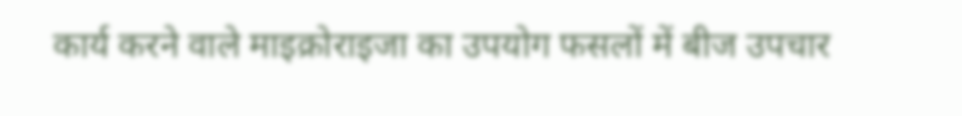कार्य करने वाले माइक्रोराइजा का उपयोग फसलों में बीज उपचार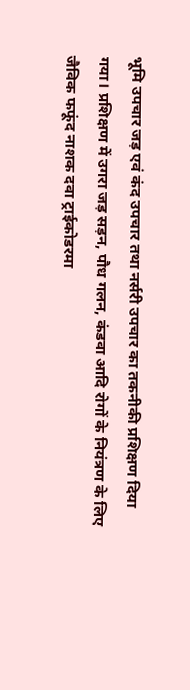भूमि उपचार जड़ एवं कंद उपचार तथा नर्सरी उपचार का तकनीकी प्रशिक्षण दिया गया। प्रशिक्षण में उगरा जड़ सड़न, पौध गलन, कंडवा आदि रोगों के नियंत्रण के लिए जैविक फफूंद नाशक दवा ट्राईकोडरमा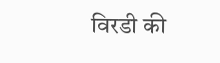विरडी की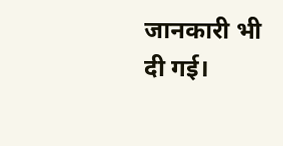जानकारी भी दी गई।